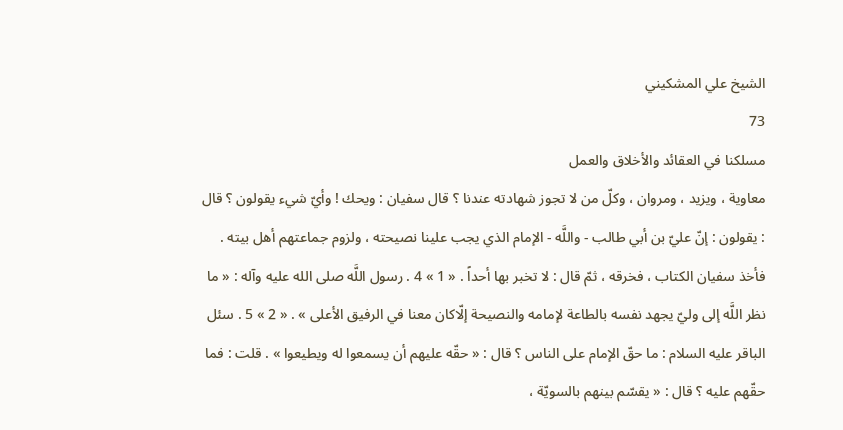الشيخ علي المشكيني
73
مسلكنا في العقائد والأخلاق والعمل
معاوية ، ويزيد ، ومروان ، وكلّ من لا تجوز شهادته عندنا ؟ قال سفيان : ويحك ! وأيّ شيء يقولون ؟ قال : يقولون : إنّ عليّ بن أبي طالب - واللَّه - الإمام الذي يجب علينا نصيحته ، ولزوم جماعتهم أهل بيته . فأخذ سفيان الكتاب ، فخرقه ، ثمّ قال : لا تخبر بها أحداً . « 1 » 4 . رسول اللَّه صلى الله عليه وآله : « ما نظر اللَّه إلى وليّ يجهد نفسه بالطاعة لإمامه والنصيحة إلّاكان معنا في الرفيق الأعلى » . « 2 » 5 . سئل الباقر عليه السلام : ما حقّ الإمام على الناس ؟ قال : « حقّه عليهم أن يسمعوا له ويطيعوا » . قلت : فما حقّهم عليه ؟ قال : « يقسّم بينهم بالسويّة ،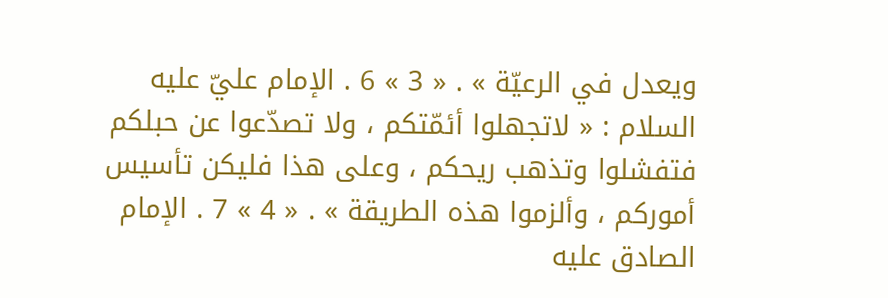ويعدل في الرعيّة » . « 3 » 6 . الإمام عليّ عليه السلام : « لاتجهلوا أئمّتكم ، ولا تصدّعوا عن حبلكم فتفشلوا وتذهب ريحكم ، وعلى هذا فليكن تأسيس أموركم ، وألزموا هذه الطريقة » . « 4 » 7 . الإمام الصادق عليه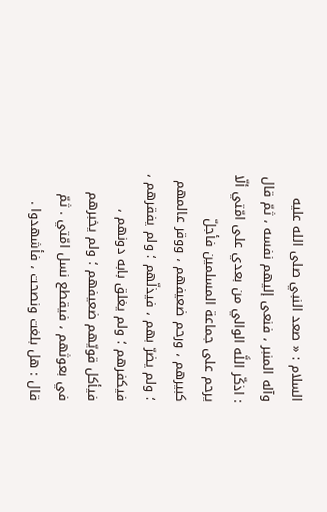السلام : « صعد النبي صلى الله عليه وآله المنبر ، فنعى إليهم نفسه ، ثمّ قال : اذكّر اللَّه الوالي من بعدي على امّتي ألّا يرحم على جماعة المسلمين فأجلّ كبيرهم ، ورحم ضعيفهم ، ووقر عالمهم ؛ ولم يضرّ بهم ، فيذلّهم ؛ ولم يفقرهم ، فيكفرهم ؛ ولم يغلق بابه دونهم ، فيأكل قويّهم ضعيفهم ؛ ولم يخبرهم في بعوثهم ، فيقطع نسل امّتي . ثمّ قال : هل بلغت ونصحت ، فأشهدوا .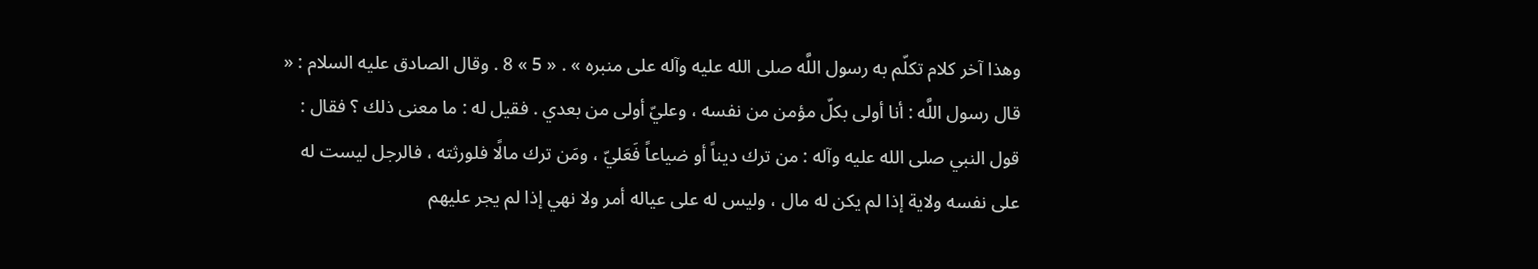وهذا آخر كلام تكلّم به رسول اللَّه صلى الله عليه وآله على منبره » . « 5 » 8 . وقال الصادق عليه السلام : « قال رسول اللَّه : أنا أولى بكلّ مؤمن من نفسه ، وعليّ أولى من بعدي . فقيل له : ما معنى ذلك ؟ فقال : قول النبي صلى الله عليه وآله : من ترك ديناً أو ضياعاً فَعَليّ ، ومَن ترك مالًا فلورثته ، فالرجل ليست له على نفسه ولاية إذا لم يكن له مال ، وليس له على عياله أمر ولا نهي إذا لم يجر عليهم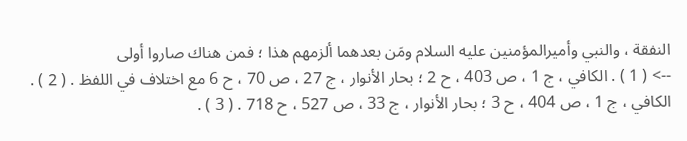النفقة ، والنبي وأميرالمؤمنين عليه السلام ومَن بعدهما ألزمهم هذا ؛ فمن هناك صاروا أولى
--> ( 1 ) . الكافي ، ج 1 ، ص 403 ، ح 2 ؛ بحار الأنوار ، ج 27 ، ص 70 ، ح 6 مع اختلاف في اللفظ . ( 2 ) . الكافي ، ج 1 ، ص 404 ، ح 3 ؛ بحار الأنوار ، ج 33 ، ص 527 ، ح 718 . ( 3 ) .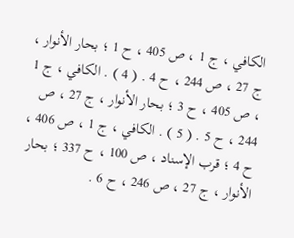الكافي ، ج 1 ، ص 405 ، ح 1 ؛ بحار الأنوار ، ج 27 ، ص 244 ، ح 4 . ( 4 ) . الكافي ، ج 1 ، ص 405 ، ح 3 ؛ بحار الأنوار ، ج 27 ، ص 244 ، ح 5 . ( 5 ) . الكافي ، ج 1 ، ص 406 ، ح 4 ؛ قرب الإسناد ، ص 100 ، ح 337 ؛ بحار الأنوار ، ج 27 ، ص 246 ، ح 6 .